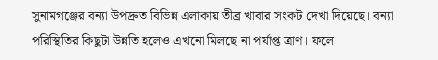সুনামগঞ্জের বন্যা উপদ্রুত বিভিন্ন এলাকায় তীব্র খাবার সংকট দেখা দিয়েছে। বন্যা পরিস্থিতির কিছুটা উন্নতি হলেও এখনো মিলছে না পর্যাপ্ত ত্রাণ। ফলে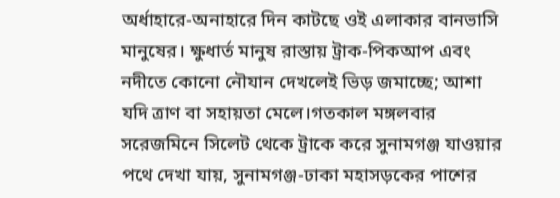অর্ধাহারে-অনাহারে দিন কাটছে ওই এলাকার বানভাসি মানুষের। ক্ষুধার্ত মানুষ রাস্তায় ট্রাক-পিকআপ এবং নদীতে কোনো নৌযান দেখলেই ভিড় জমাচ্ছে; আশা যদি ত্রাণ বা সহায়তা মেলে।গতকাল মঙ্গলবার সরেজমিনে সিলেট থেকে ট্রাকে করে সুনামগঞ্জ যাওয়ার পথে দেখা যায়, সুনামগঞ্জ-ঢাকা মহাসড়কের পাশের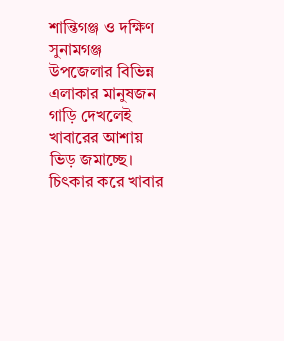শান্তিগঞ্জ ও দক্ষিণ সুনামগঞ্জ উপজেলার বিভিন্ন এলাকার মানুষজন গাড়ি দেখলেই খাবারের আশায় ভিড় জমাচ্ছে। চিৎকার করে খাবার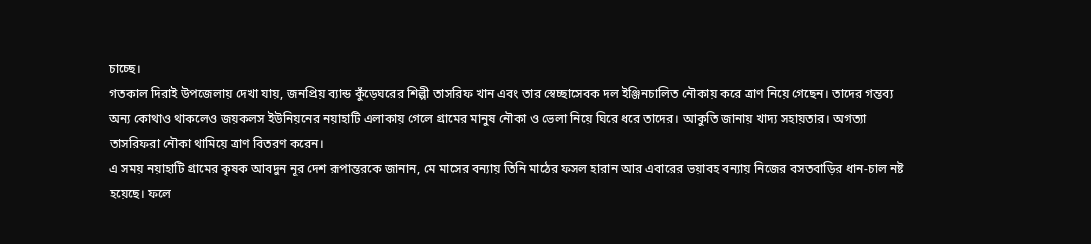চাচ্ছে।
গতকাল দিরাই উপজেলায় দেখা যায়, জনপ্রিয় ব্যান্ড কুঁড়েঘরের শিল্পী তাসরিফ খান এবং তার স্বেচ্ছাসেবক দল ইঞ্জিনচালিত নৌকায় করে ত্রাণ নিয়ে গেছেন। তাদের গন্তব্য অন্য কোথাও থাকলেও জয়কলস ইউনিয়নের নয়াহাটি এলাকায় গেলে গ্রামের মানুষ নৌকা ও ভেলা নিয়ে ঘিরে ধরে তাদের। আকুতি জানায় খাদ্য সহায়তার। অগত্যা তাসরিফরা নৌকা থামিয়ে ত্রাণ বিতরণ করেন।
এ সময় নয়াহাটি গ্রামের কৃষক আবদুন নূর দেশ রূপান্তরকে জানান, মে মাসের বন্যায় তিনি মাঠের ফসল হারান আর এবারের ভয়াবহ বন্যায় নিজের বসতবাড়ির ধান-চাল নষ্ট হয়েছে। ফলে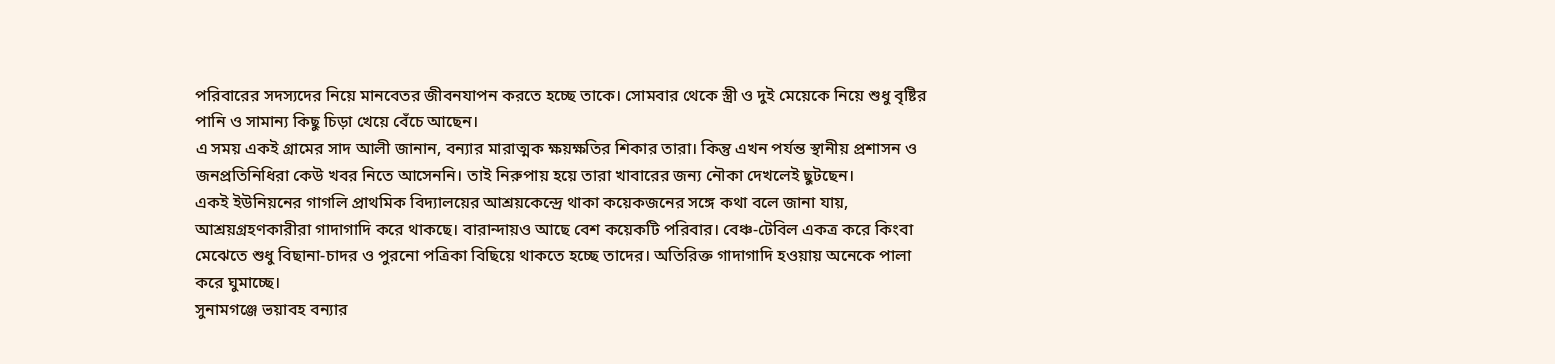পরিবারের সদস্যদের নিয়ে মানবেতর জীবনযাপন করতে হচ্ছে তাকে। সোমবার থেকে স্ত্রী ও দুই মেয়েকে নিয়ে শুধু বৃষ্টির পানি ও সামান্য কিছু চিড়া খেয়ে বেঁচে আছেন।
এ সময় একই গ্রামের সাদ আলী জানান, বন্যার মারাত্মক ক্ষয়ক্ষতির শিকার তারা। কিন্তু এখন পর্যন্ত স্থানীয় প্রশাসন ও জনপ্রতিনিধিরা কেউ খবর নিতে আসেননি। তাই নিরুপায় হয়ে তারা খাবারের জন্য নৌকা দেখলেই ছুটছেন।
একই ইউনিয়নের গাগলি প্রাথমিক বিদ্যালয়ের আশ্রয়কেন্দ্রে থাকা কয়েকজনের সঙ্গে কথা বলে জানা যায়, আশ্রয়গ্রহণকারীরা গাদাগাদি করে থাকছে। বারান্দায়ও আছে বেশ কয়েকটি পরিবার। বেঞ্চ-টেবিল একত্র করে কিংবা মেঝেতে শুধু বিছানা-চাদর ও পুরনো পত্রিকা বিছিয়ে থাকতে হচ্ছে তাদের। অতিরিক্ত গাদাগাদি হওয়ায় অনেকে পালা করে ঘুমাচ্ছে।
সুনামগঞ্জে ভয়াবহ বন্যার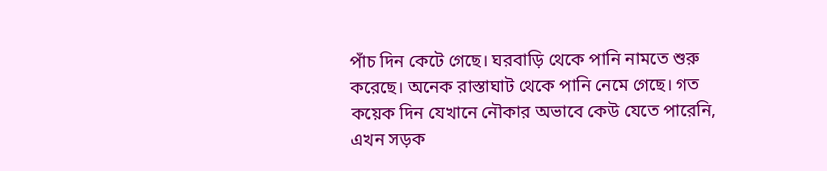পাঁচ দিন কেটে গেছে। ঘরবাড়ি থেকে পানি নামতে শুরু করেছে। অনেক রাস্তাঘাট থেকে পানি নেমে গেছে। গত কয়েক দিন যেখানে নৌকার অভাবে কেউ যেতে পারেনি, এখন সড়ক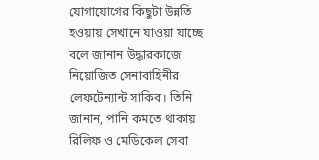যোগাযোগের কিছুটা উন্নতি হওয়ায় সেখানে যাওয়া যাচ্ছে বলে জানান উদ্ধারকাজে নিয়োজিত সেনাবাহিনীর লেফটেন্যান্ট সাকিব। তিনি জানান, পানি কমতে থাকায় রিলিফ ও মেডিকেল সেবা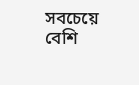সবচেয়ে বেশি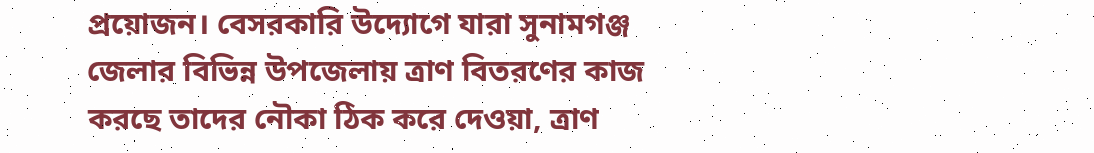প্রয়োজন। বেসরকারি উদ্যোগে যারা সুনামগঞ্জ জেলার বিভিন্ন উপজেলায় ত্রাণ বিতরণের কাজ করছে তাদের নৌকা ঠিক করে দেওয়া, ত্রাণ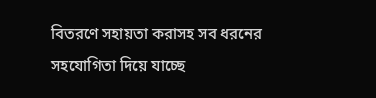বিতরণে সহায়তা করাসহ সব ধরনের সহযোগিতা দিয়ে যাচ্ছে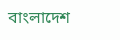বাংলাদেশ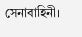সেনাবাহিনী।